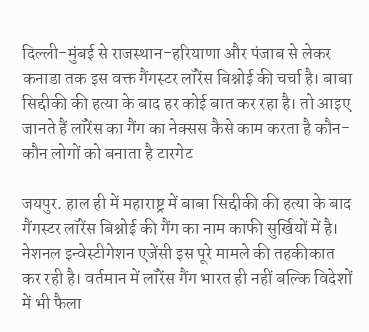दिल्ली-मुंबई से राजस्थान-हरियाणा और पंजाब से लेकर कनाडा तक इस वक्त गैंगस्टर लॉरेंस बिश्नोई की चर्चा है। बाबा सिद्दीकी की हत्या के बाद हर कोई बात कर रहा है। तो आइए जानते हैं लॉरेंस का गैंग का नेक्सस कैसे काम करता है कौन-कौन लोगों को बनाता है टारगेट

जयपुर. हाल ही में महाराष्ट्र में बाबा सिद्दीकी की हत्या के बाद गैंगस्टर लॉरेंस बिश्नोई की गैंग का नाम काफी सुर्खियों में है। नेशनल इन्वेस्टीगेशन एजेंसी इस पूरे मामले की तहकीकात कर रही है। वर्तमान में लॉरेंस गैंग भारत ही नहीं बल्कि विदेशों में भी फैला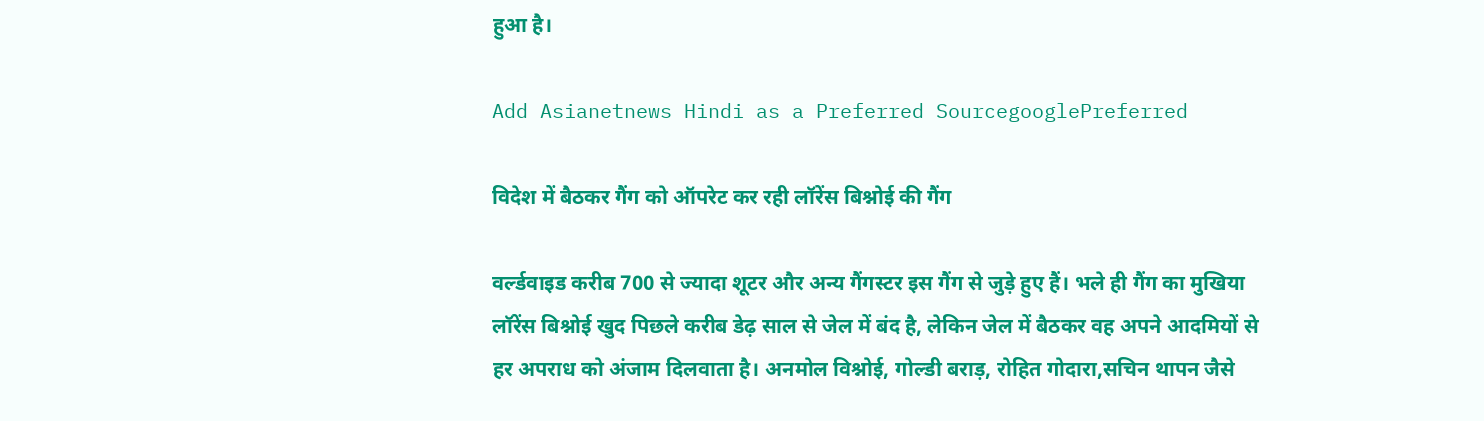हुआ है।

Add Asianetnews Hindi as a Preferred SourcegooglePreferred

विदेश में बैठकर गैंग को ऑपरेट कर रही लॉरेंस बिश्नोई की गैंग

वर्ल्डवाइड करीब 700 से ज्यादा शूटर और अन्य गैंगस्टर इस गैंग से जुड़े हुए हैं। भले ही गैंग का मुखिया लॉरेंस बिश्नोई खुद पिछले करीब डेढ़ साल से जेल में बंद है, लेकिन जेल में बैठकर वह अपने आदमियों से हर अपराध को अंजाम दिलवाता है। अनमोल विश्नोई, गोल्डी बराड़, रोहित गोदारा,सचिन थापन जैसे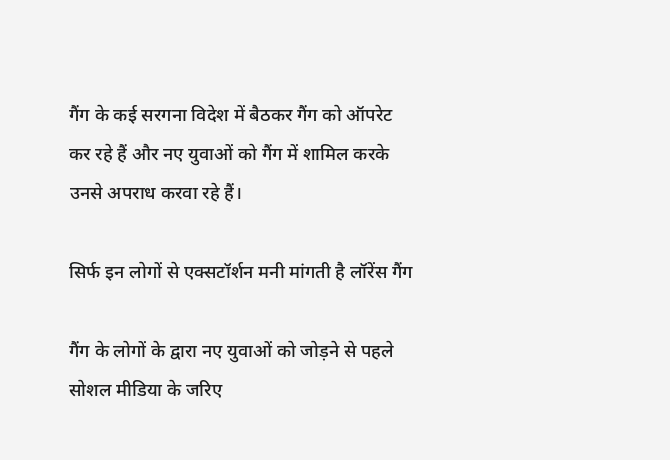गैंग के कई सरगना विदेश में बैठकर गैंग को ऑपरेट कर रहे हैं और नए युवाओं को गैंग में शामिल करके उनसे अपराध करवा रहे हैं।

सिर्फ इन लोगों से एक्सटॉर्शन मनी मांगती है लॉरेंस गैंग

गैंग के लोगों के द्वारा नए युवाओं को जोड़ने से पहले सोशल मीडिया के जरिए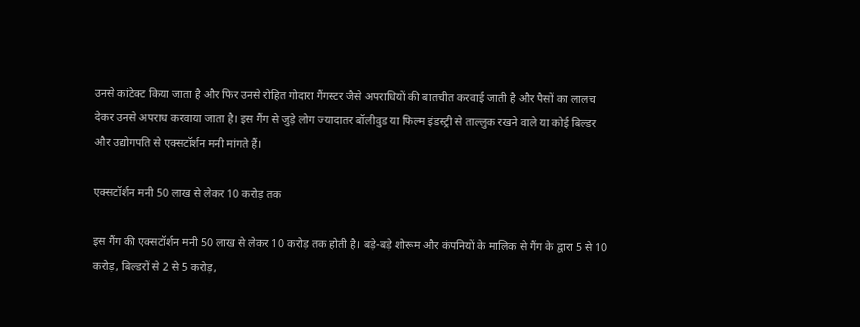उनसे कांटेक्ट किया जाता है और फिर उनसे रोहित गोदारा गैंगस्टर जैसे अपराधियों की बातचीत करवाई जाती है और पैसों का लालच देकर उनसे अपराध करवाया जाता है। इस गैंग से जुड़े लोग ज्यादातर बॉलीवुड या फिल्म इंडस्ट्री से ताल्लुक रखने वाले या कोई बिल्डर और उद्योगपति से एक्सटॉर्शन मनी मांगते हैं।

एक्सटॉर्शन मनी 50 लाख से लेकर 10 करोड़ तक

इस गैंग की एक्सटॉर्शन मनी 50 लाख से लेकर 10 करोड़ तक होती है। बड़े-बड़े शोरूम और कंपनियों के मालिक से गैंग के द्वारा 5 से 10 करोड़, बिल्डरों से 2 से 5 करोड़,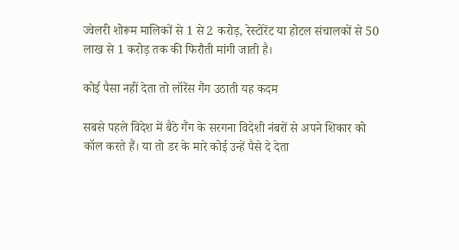ज्वेलरी शोरूम मालिकों से 1 से 2 करोड़, रेस्टोरेंट या होटल संचालकों से 50 लाख से 1 करोड़ तक की फिरौती मांगी जाती है।

कोई पैसा नहीं देता तो लॉरेंस गैंग उठाती यह कदम

सबसे पहले विदेश में बैठे गैंग के सरगना विदेशी नंबरों से अपने शिकार को कॉल करते हैं। या तो डर के मारे कोई उन्हें पैसे दे देता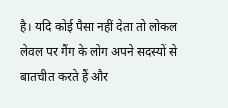है। यदि कोई पैसा नहीं देता तो लोकल लेवल पर गैंग के लोग अपने सदस्यों से बातचीत करते हैं और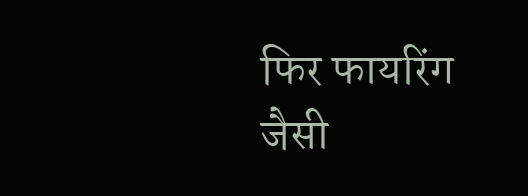फिर फायरिंग जैसी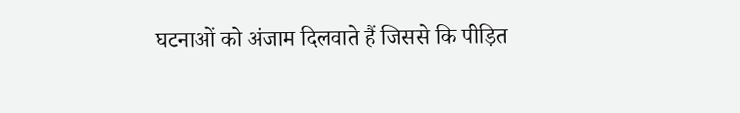घटनाओं को अंजाम दिलवाते हैं जिससे कि पीड़ित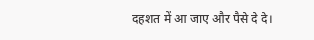दहशत में आ जाए और पैसे दे दे।